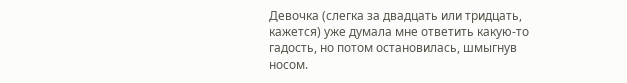Девочка (слегка за двадцать или тридцать, кажется) уже думала мне ответить какую-то гадость, но потом остановилась, шмыгнув носом.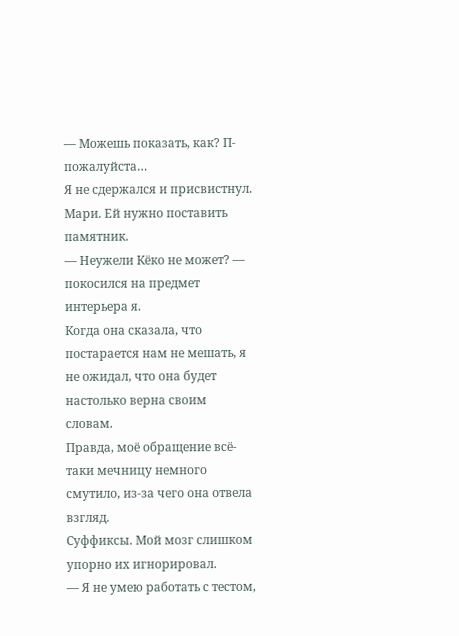— Можешь показать, как? П-пожалуйста…
Я не сдержался и присвистнул.
Мари. Ей нужно поставить памятник.
— Неужели Кёко не может? — покосился на предмет интерьера я.
Когда она сказала, что постарается нам не мешать, я не ожидал, что она будет настолько верна своим словам.
Правда, моё обращение всё-таки мечницу немного смутило, из-за чего она отвела взгляд.
Суффиксы. Мой мозг слишком упорно их игнорировал.
— Я не умею работать с тестом,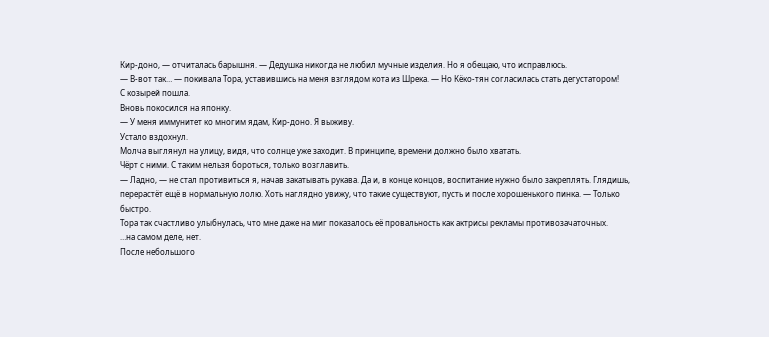Кир-доно, — отчиталась барышня. — Дедушка никогда не любил мучные изделия. Но я обещаю, что исправлюсь.
— В-вот так… — покивала Тора, уставившись на меня взглядом кота из Шрека. — Но Кёко-тян согласилась стать дегустатором!
С козырей пошла.
Вновь покосился на японку.
— У меня иммунитет ко многим ядам, Кир-доно. Я выживу.
Устало вздохнул.
Молча выглянул на улицу, видя, что солнце уже заходит. В принципе, времени должно было хватать.
Чёрт с ними. С таким нельзя бороться, только возглавить.
— Ладно, — не стал противиться я, начав закатывать рукава. Да и, в конце концов, воспитание нужно было закреплять. Глядишь, перерастёт ещё в нормальную лолю. Хоть наглядно увижу, что такие существуют, пусть и после хорошенького пинка. — Только быстро.
Тора так счастливо улыбнулась, что мне даже на миг показалось её провальность как актрисы рекламы противозачаточных.
…на самом деле, нет.
После небольшого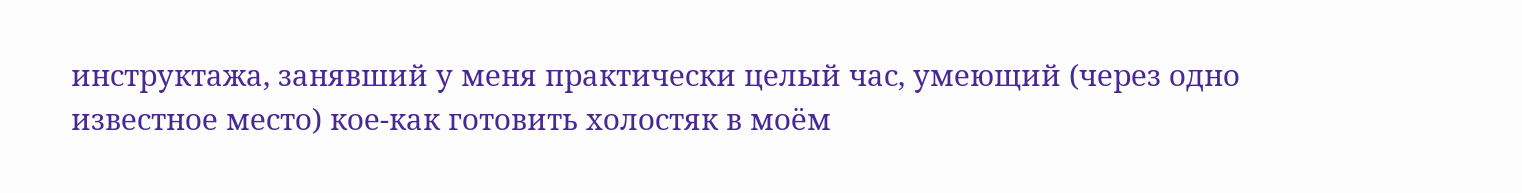инструктажа, занявший у меня практически целый час, умеющий (через одно известное место) кое-как готовить холостяк в моём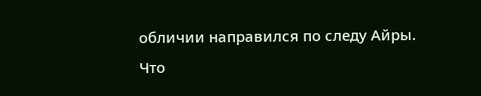обличии направился по следу Айры. Что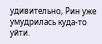удивительно, Рин уже умудрилась куда-то уйти.